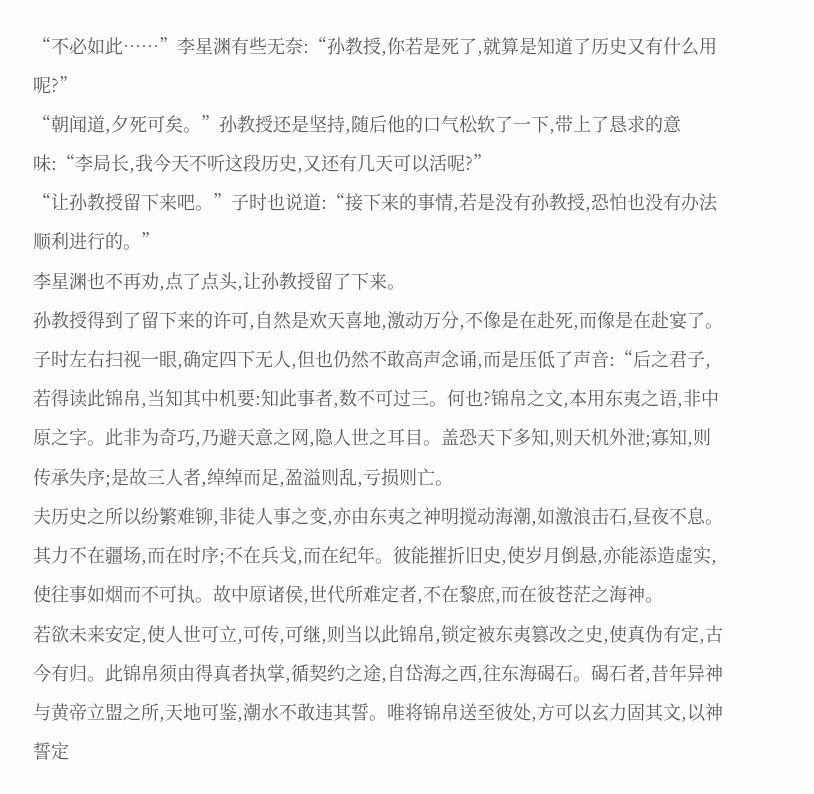“不必如此……”李星渊有些无奈:“孙教授,你若是死了,就算是知道了历史又有什么用呢?”
“朝闻道,夕死可矣。”孙教授还是坚持,随后他的口气松软了一下,带上了恳求的意味:“李局长,我今天不听这段历史,又还有几天可以活呢?”
“让孙教授留下来吧。”子时也说道:“接下来的事情,若是没有孙教授,恐怕也没有办法顺利进行的。”
李星渊也不再劝,点了点头,让孙教授留了下来。
孙教授得到了留下来的许可,自然是欢天喜地,激动万分,不像是在赴死,而像是在赴宴了。
子时左右扫视一眼,确定四下无人,但也仍然不敢高声念诵,而是压低了声音:“后之君子,若得读此锦帛,当知其中机要:知此事者,数不可过三。何也?锦帛之文,本用东夷之语,非中原之字。此非为奇巧,乃避天意之网,隐人世之耳目。盖恐天下多知,则天机外泄;寡知,则传承失序;是故三人者,绰绰而足,盈溢则乱,亏损则亡。
夫历史之所以纷繁难铆,非徒人事之变,亦由东夷之神明搅动海潮,如激浪击石,昼夜不息。其力不在疆场,而在时序;不在兵戈,而在纪年。彼能摧折旧史,使岁月倒悬,亦能添造虚实,使往事如烟而不可执。故中原诸侯,世代所难定者,不在黎庶,而在彼苍茫之海神。
若欲未来安定,使人世可立,可传,可继,则当以此锦帛,锁定被东夷篡改之史,使真伪有定,古今有归。此锦帛须由得真者执掌,循契约之途,自岱海之西,往东海碣石。碣石者,昔年异神与黄帝立盟之所,天地可鉴,潮水不敢违其誓。唯将锦帛送至彼处,方可以玄力固其文,以神誓定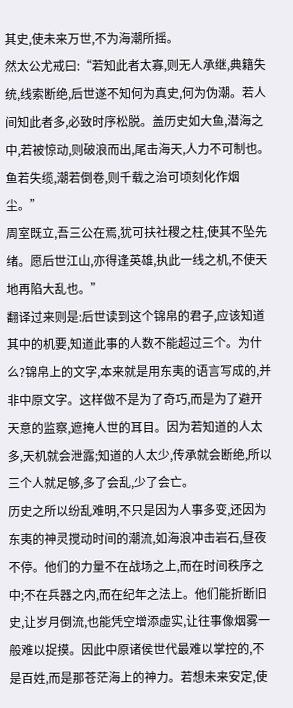其史,使未来万世,不为海潮所摇。
然太公尤戒曰:“若知此者太寡,则无人承继,典籍失统,线索断绝,后世遂不知何为真史,何为伪潮。若人间知此者多,必致时序松脱。盖历史如大鱼,潜海之中,若被惊动,则破浪而出,尾击海天,人力不可制也。鱼若失缆,潮若倒卷,则千载之治可顷刻化作烟尘。”
周室既立,吾三公在焉,犹可扶社稷之柱,使其不坠先绪。愿后世江山,亦得逢英雄,执此一线之机,不使天地再陷大乱也。”
翻译过来则是:后世读到这个锦帛的君子,应该知道其中的机要,知道此事的人数不能超过三个。为什么?锦帛上的文字,本来就是用东夷的语言写成的,并非中原文字。这样做不是为了奇巧,而是为了避开天意的监察,遮掩人世的耳目。因为若知道的人太多,天机就会泄露;知道的人太少,传承就会断绝,所以三个人就足够,多了会乱,少了会亡。
历史之所以纷乱难明,不只是因为人事多变,还因为东夷的神灵搅动时间的潮流,如海浪冲击岩石,昼夜不停。他们的力量不在战场之上,而在时间秩序之中;不在兵器之内,而在纪年之法上。他们能折断旧史,让岁月倒流,也能凭空增添虚实,让往事像烟雾一般难以捉摸。因此中原诸侯世代最难以掌控的,不是百姓,而是那苍茫海上的神力。若想未来安定,使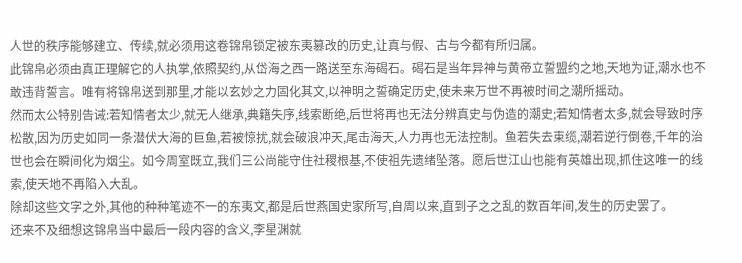人世的秩序能够建立、传续,就必须用这卷锦帛锁定被东夷篡改的历史,让真与假、古与今都有所归属。
此锦帛必须由真正理解它的人执掌,依照契约,从岱海之西一路送至东海碣石。碣石是当年异神与黄帝立誓盟约之地,天地为证,潮水也不敢违背誓言。唯有将锦帛送到那里,才能以玄妙之力固化其文,以神明之誓确定历史,使未来万世不再被时间之潮所摇动。
然而太公特别告诫:若知情者太少,就无人继承,典籍失序,线索断绝,后世将再也无法分辨真史与伪造的潮史;若知情者太多,就会导致时序松散,因为历史如同一条潜伏大海的巨鱼,若被惊扰,就会破浪冲天,尾击海天,人力再也无法控制。鱼若失去束缆,潮若逆行倒卷,千年的治世也会在瞬间化为烟尘。如今周室既立,我们三公尚能守住社稷根基,不使祖先遗绪坠落。愿后世江山也能有英雄出现,抓住这唯一的线索,使天地不再陷入大乱。
除却这些文字之外,其他的种种笔迹不一的东夷文,都是后世燕国史家所写,自周以来,直到子之之乱的数百年间,发生的历史罢了。
还来不及细想这锦帛当中最后一段内容的含义,李星渊就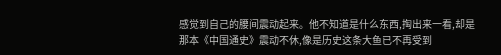感觉到自己的腰间震动起来。他不知道是什么东西,掏出来一看,却是那本《中国通史》震动不休,像是历史这条大鱼已不再受到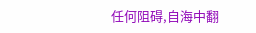任何阻碍,自海中翻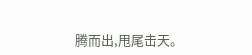腾而出,甩尾击天。